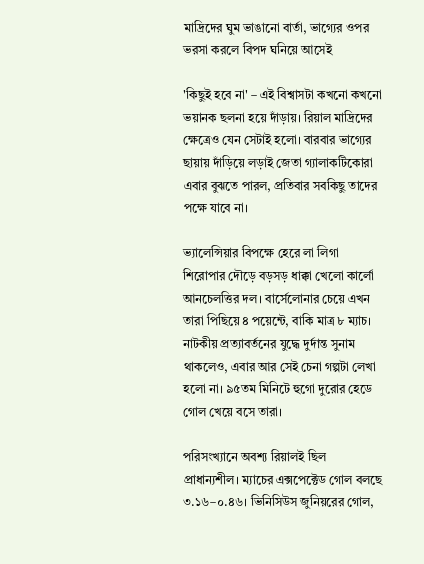মাদ্রিদের ঘুম ভাঙানো বার্তা, ভাগ্যের ওপর ভরসা করলে বিপদ ঘনিয়ে আসেই

'কিছুই হবে না' – এই বিশ্বাসটা কখনো কখনো ভয়ানক ছলনা হয়ে দাঁড়ায়। রিয়াল মাদ্রিদের ক্ষেত্রেও যেন সেটাই হলো। বারবার ভাগ্যের ছায়ায় দাঁড়িয়ে লড়াই জেতা গ্যালাকটিকোরা এবার বুঝতে পারল, প্রতিবার সবকিছু তাদের পক্ষে যাবে না।

ভ্যালেন্সিয়ার বিপক্ষে হেরে লা লিগা শিরোপার দৌড়ে বড়সড় ধাক্কা খেলো কার্লো আনচেলত্তির দল। বার্সেলোনার চেয়ে এখন তারা পিছিয়ে ৪ পয়েন্টে, বাকি মাত্র ৮ ম্যাচ। নাটকীয় প্রত্যাবর্তনের যুদ্ধে দুর্দান্ত সুনাম থাকলেও, এবার আর সেই চেনা গল্পটা লেখা হলো না। ৯৫তম মিনিটে হুগো দুরোর হেডে গোল খেয়ে বসে তারা।

পরিসংখ্যানে অবশ্য রিয়ালই ছিল প্রাধান্যশীল। ম্যাচের এক্সপেক্টেড গোল বলছে ৩.১৬–০.৪৬। ভিনিসিউস জুনিয়রের গোল,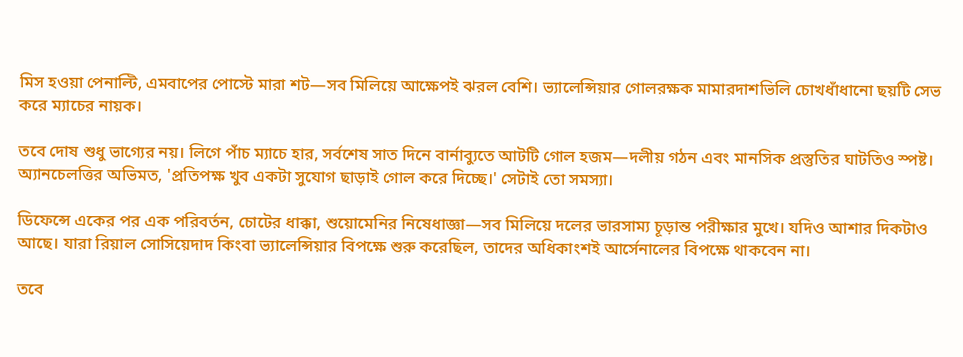মিস হওয়া পেনাল্টি, এমবাপের পোস্টে মারা শট—সব মিলিয়ে আক্ষেপই ঝরল বেশি। ভ্যালেন্সিয়ার গোলরক্ষক মামারদাশভিলি চোখধাঁধানো ছয়টি সেভ করে ম্যাচের নায়ক।

তবে দোষ শুধু ভাগ্যের নয়। লিগে পাঁচ ম্যাচে হার, সর্বশেষ সাত দিনে বার্নাব্যুতে আটটি গোল হজম—দলীয় গঠন এবং মানসিক প্রস্তুতির ঘাটতিও স্পষ্ট। অ্যানচেলত্তির অভিমত, 'প্রতিপক্ষ খুব একটা সুযোগ ছাড়াই গোল করে দিচ্ছে।' সেটাই তো সমস্যা।

ডিফেন্সে একের পর এক পরিবর্তন, চোটের ধাক্কা, শুয়োমেনির নিষেধাজ্ঞা—সব মিলিয়ে দলের ভারসাম্য চূড়ান্ত পরীক্ষার মুখে। যদিও আশার দিকটাও আছে। যারা রিয়াল সোসিয়েদাদ কিংবা ভ্যালেন্সিয়ার বিপক্ষে শুরু করেছিল, তাদের অধিকাংশই আর্সেনালের বিপক্ষে থাকবেন না।

তবে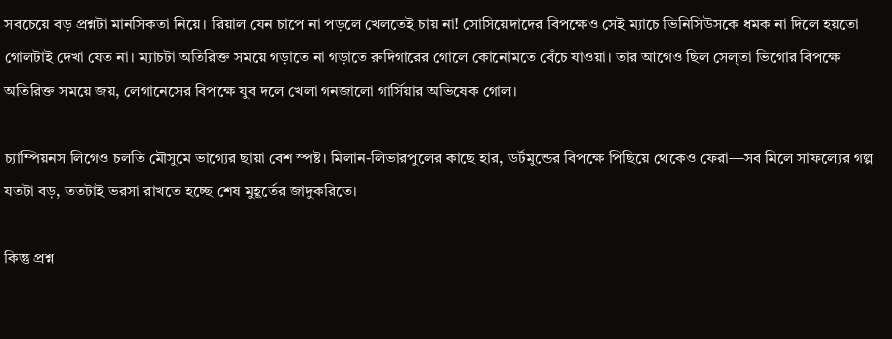সবচেয়ে বড় প্রশ্নটা মানসিকতা নিয়ে। রিয়াল যেন চাপে না পড়লে খেলতেই চায় না! সোসিয়েদাদের বিপক্ষেও সেই ম্যাচে ভিনিসিউসকে ধমক না দিলে হয়তো গোলটাই দেখা যেত না। ম্যাচটা অতিরিক্ত সময়ে গড়াতে না গড়াতে রুদিগারের গোলে কোনোমতে বেঁচে যাওয়া। তার আগেও ছিল সেল্তা ভিগোর বিপক্ষে অতিরিক্ত সময়ে জয়, লেগানেসের বিপক্ষে যুব দলে খেলা গনজালো গার্সিয়ার অভিষেক গোল।

চ্যাম্পিয়নস লিগেও চলতি মৌসুমে ভাগ্যের ছায়া বেশ স্পষ্ট। মিলান-লিভারপুলের কাছে হার, ডর্টমুন্ডের বিপক্ষে পিছিয়ে থেকেও ফেরা—সব মিলে সাফল্যের গল্প যতটা বড়, ততটাই ভরসা রাখতে হচ্ছে শেষ মুহূর্তের জাদুকরিতে।

কিন্তু প্রশ্ন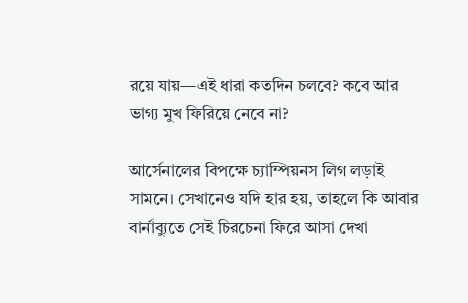রয়ে যায়—এই ধারা কতদিন চলবে? কবে আর ভাগ্য মুখ ফিরিয়ে নেবে না?

আর্সেনালের বিপক্ষে চ্যাম্পিয়নস লিগ লড়াই সামনে। সেখানেও যদি হার হয়, তাহলে কি আবার বার্নাব্যুতে সেই চিরচেনা ফিরে আসা দেখা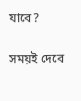যাবে?

সময়ই দেবে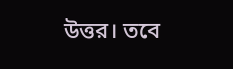উত্তর। তবে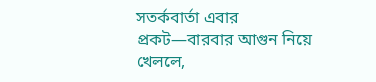সতর্কবার্তা এবার প্রকট—বারবার আগুন নিয়ে খেললে,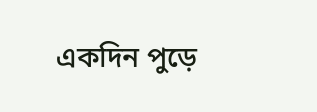একদিন পুড়ে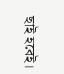ছাই হবেই।